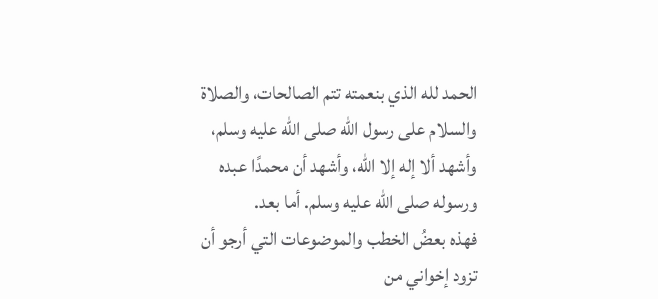الحمد لله الذي بنعمته تتم الصالحات، والصلاة والسلام على رسول الله صلى الله عليه وسلم، وأشهد ألا إله إلا الله، وأشهد أن محمدًا عبده ورسوله صلى الله عليه وسلم. أما بعد.
فهذه بعضُ الخطب والموضوعات التي أرجو أن تزود إخواني من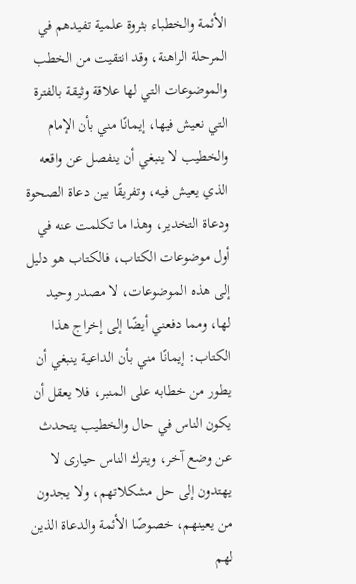الأئمة والخطباء بثروة علمية تفيدهم في المرحلة الراهنة، وقد انتقيت من الخطب والموضوعات التي لها علاقة وثيقة بالفترة التي نعيش فيها، إيمانًا مني بأن الإمام والخطيب لا ينبغي أن ينفصل عن واقعه الذي يعيش فيه، وتفريقًا بين دعاة الصحوة ودعاة التخدير، وهذا ما تكلمت عنه في أول موضوعات الكتاب، فالكتاب هو دليل إلى هذه الموضوعات، لا مصدر وحيد لها، ومما دفعني أيضًا إلى إخراج هذا الكتاب: إيمانًا مني بأن الداعية ينبغي أن يطور من خطابه على المنبر، فلا يعقل أن يكون الناس في حال والخطيب يتحدث عن وضع آخر، ويترك الناس حيارى لا يهتدون إلى حل مشكلاتهم، ولا يجدون من يعينهم، خصوصًا الأئمة والدعاة الذين لهم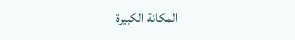المكانة الكبيرة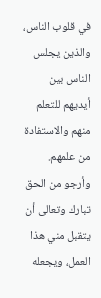في قلوب الناس، والذين يجلس الناس بين أيديهم للتعلم منهم والاستفادة من علمهم. وأرجو من الحق تبارك وتعالى أن يتقبل مني هذا العمل، ويجعله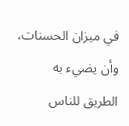في ميزان الحسنات، وأن يضيء به الطريق للناس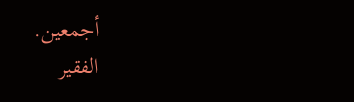أجمعين.
الفقير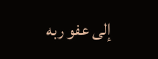إلى عفو ربه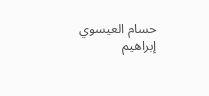حسام العيسوي إبراهيم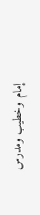إمام وخطيب ومدرس